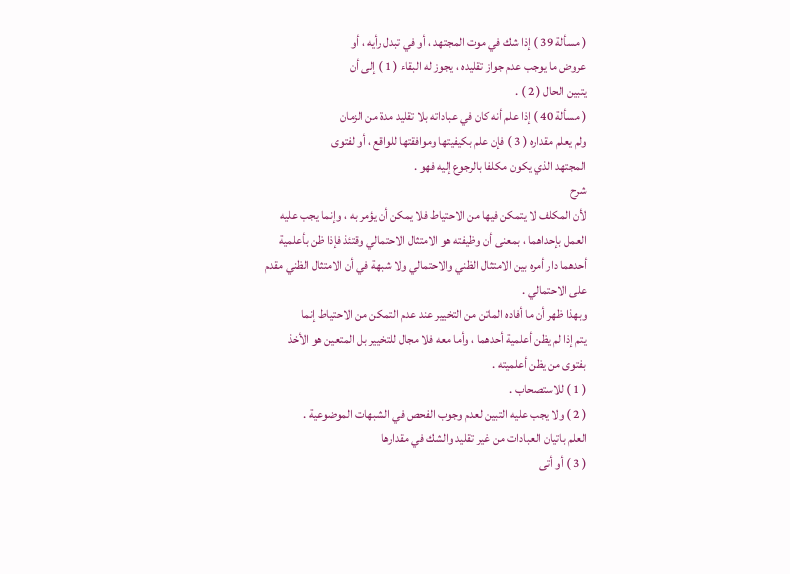( مسألة 39 ) إذا شك في موت المجتهد ، أو في تبدل رأيه ، أو
عروض ما يوجب عدم جواز تقليده ، يجوز له البقاء ( 1 ) إلى أن
يتبين الحال ( 2 ) .
( مسألة 40 ) إذا علم أنه كان في عباداته بلا تقليد مدة من الزمان
ولم يعلم مقداره ( 3 ) فإن علم بكيفيتها وموافقتها للواقع ، أو لفتوى
المجتهد الذي يكون مكلفا بالرجوع إليه فهو .
شرح
لأن المكلف لا يتمكن فيها من الاحتياط فلا يمكن أن يؤمر به ، وإنما يجب عليه
العمل بإحداهما ، بمعنى أن وظيفته هو الامتثال الاحتمالي وقتئذ فإذا ظن بأعلمية
أحدهما دار أمره بين الامتثال الظني والاحتمالي ولا شبهة في أن الامتثال الظني مقدم
على الاحتمالي .
وبهذا ظهر أن ما أفاده الماتن من التخيير عند عدم التمكن من الاحتياط إنما
يتم إذا لم يظن أعلمية أحدهما ، وأما معه فلا مجال للتخيير بل المتعين هو الأخذ
بفتوى من يظن أعلميته .
( 1 ) للاستصحاب .
( 2 ) ولا يجب عليه التبين لعدم وجوب الفحص في الشبهات الموضوعية .
العلم باتيان العبادات من غير تقليد والشك في مقدارها
( 3 ) أو أتى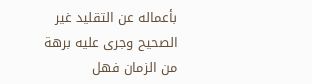بأعماله عن التقليد غير الصحيح وجرى عليه برهة من الزمان فهل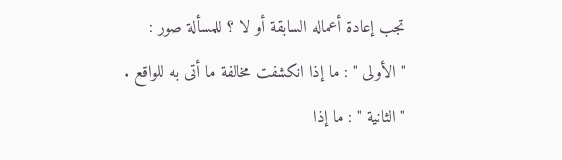تجب إعادة أعماله السابقة أو لا ؟ للمسألة صور :
" الأولى " : ما إذا انكشفت مخالفة ما أتى به للواقع .
" الثانية " : ما إذا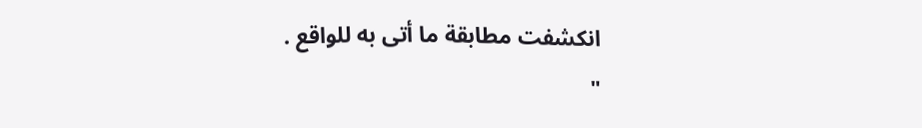انكشفت مطابقة ما أتى به للواقع .
"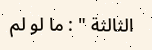الثالثة " : ما لو لم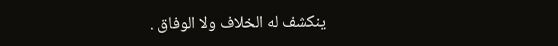ينكشف له الخلاف ولا الوفاق .